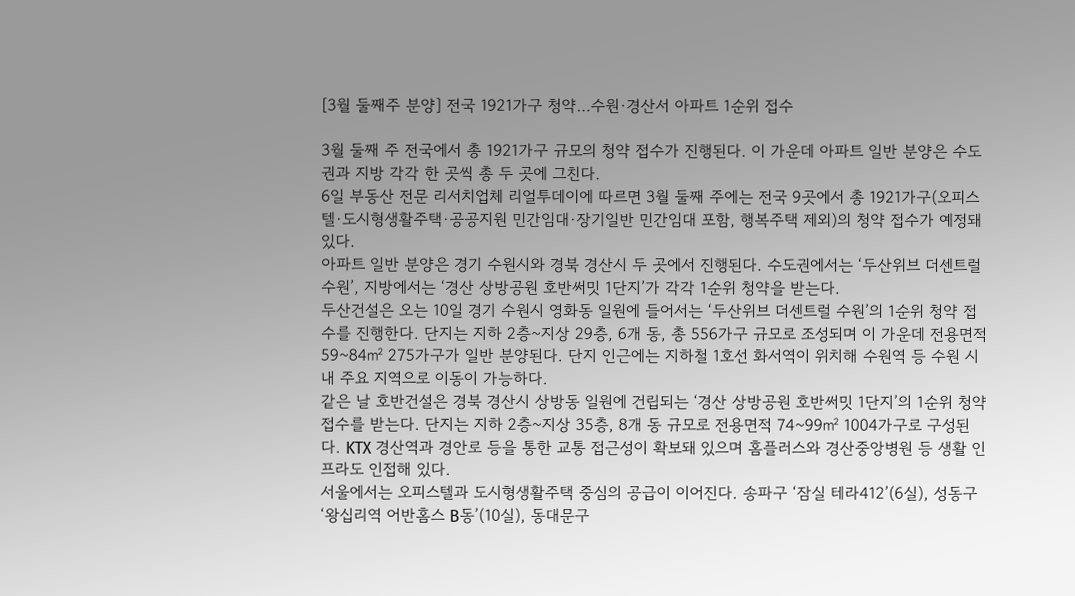[3월 둘째주 분양] 전국 1921가구 청약…수원·경산서 아파트 1순위 접수

3월 둘째 주 전국에서 총 1921가구 규모의 청약 접수가 진행된다. 이 가운데 아파트 일반 분양은 수도권과 지방 각각 한 곳씩 총 두 곳에 그친다.
6일 부동산 전문 리서치업체 리얼투데이에 따르면 3월 둘째 주에는 전국 9곳에서 총 1921가구(오피스텔·도시형생활주택·공공지원 민간임대·장기일반 민간임대 포함, 행복주택 제외)의 청약 접수가 예정돼 있다.
아파트 일반 분양은 경기 수원시와 경북 경산시 두 곳에서 진행된다. 수도권에서는 ‘두산위브 더센트럴 수원’, 지방에서는 ‘경산 상방공원 호반써밋 1단지’가 각각 1순위 청약을 받는다.
두산건설은 오는 10일 경기 수원시 영화동 일원에 들어서는 ‘두산위브 더센트럴 수원’의 1순위 청약 접수를 진행한다. 단지는 지하 2층~지상 29층, 6개 동, 총 556가구 규모로 조성되며 이 가운데 전용면적 59~84㎡ 275가구가 일반 분양된다. 단지 인근에는 지하철 1호선 화서역이 위치해 수원역 등 수원 시내 주요 지역으로 이동이 가능하다.
같은 날 호반건설은 경북 경산시 상방동 일원에 건립되는 ‘경산 상방공원 호반써밋 1단지’의 1순위 청약 접수를 받는다. 단지는 지하 2층~지상 35층, 8개 동 규모로 전용면적 74~99㎡ 1004가구로 구성된다. KTX 경산역과 경안로 등을 통한 교통 접근성이 확보돼 있으며 홈플러스와 경산중앙병원 등 생활 인프라도 인접해 있다.
서울에서는 오피스텔과 도시형생활주택 중심의 공급이 이어진다. 송파구 ‘잠실 테라412’(6실), 성동구 ‘왕십리역 어반홈스 B동’(10실), 동대문구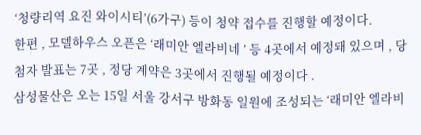‘청량리역 요진 와이시티’(6가구) 등이 청약 접수를 진행할 예정이다.
한편 , 모델하우스 오픈은 ‘래미안 엘라비네 ’ 등 4곳에서 예정돼 있으며 , 당첨자 발표는 7곳 , 정당 계약은 3곳에서 진행될 예정이다 .
삼성물산은 오는 15일 서울 강서구 방화동 일원에 조성되는 ‘래미안 엘라비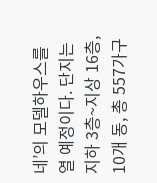네’의 모델하우스를 열 예정이다. 단지는 지하 3층~지상 16층, 10개 동, 총 557가구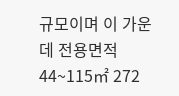규모이며 이 가운데 전용면적 44~115㎡ 272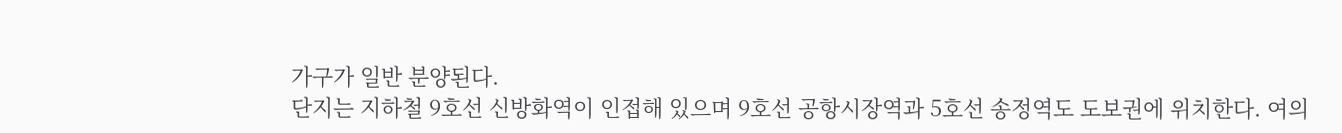가구가 일반 분양된다.
단지는 지하철 9호선 신방화역이 인접해 있으며 9호선 공항시장역과 5호선 송정역도 도보권에 위치한다. 여의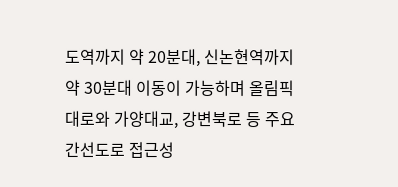도역까지 약 20분대, 신논현역까지 약 30분대 이동이 가능하며 올림픽대로와 가양대교, 강변북로 등 주요 간선도로 접근성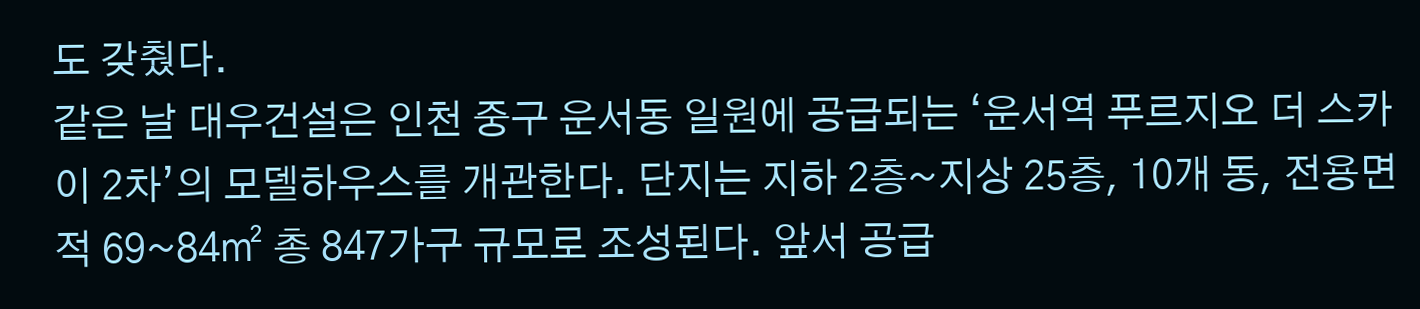도 갖췄다.
같은 날 대우건설은 인천 중구 운서동 일원에 공급되는 ‘운서역 푸르지오 더 스카이 2차’의 모델하우스를 개관한다. 단지는 지하 2층~지상 25층, 10개 동, 전용면적 69~84㎡ 총 847가구 규모로 조성된다. 앞서 공급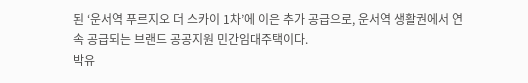된 ‘운서역 푸르지오 더 스카이 1차’에 이은 추가 공급으로, 운서역 생활권에서 연속 공급되는 브랜드 공공지원 민간임대주택이다.
박유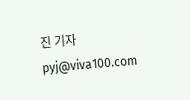진 기자 pyj@viva100.com